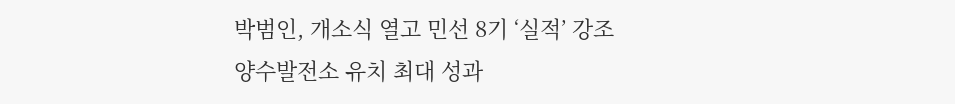박범인, 개소식 열고 민선 8기 ‘실적’ 강조
양수발전소 유치 최대 성과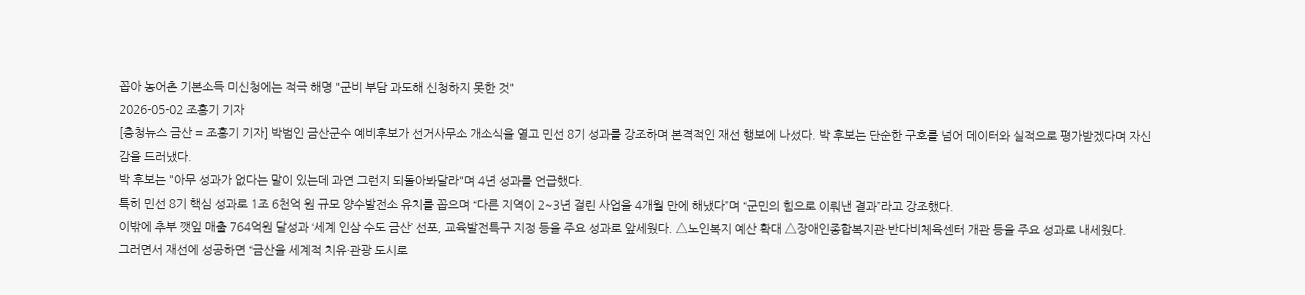꼽아 농어촌 기본소득 미신청에는 적극 해명 "군비 부담 과도해 신청하지 못한 것"
2026-05-02 조홍기 기자
[충청뉴스 금산 = 조홍기 기자] 박범인 금산군수 예비후보가 선거사무소 개소식을 열고 민선 8기 성과를 강조하며 본격적인 재선 행보에 나섰다. 박 후보는 단순한 구호를 넘어 데이터와 실적으로 평가받겠다며 자신감을 드러냈다.
박 후보는 "아무 성과가 없다는 말이 있는데 과연 그런지 되돌아봐달라"며 4년 성과를 언급했다.
특히 민선 8기 핵심 성과로 1조 6천억 원 규모 양수발전소 유치를 꼽으며 “다른 지역이 2~3년 걸린 사업을 4개월 만에 해냈다”며 “군민의 힘으로 이뤄낸 결과”라고 강조했다.
이밖에 추부 깻잎 매출 764억원 달성과 ‘세계 인삼 수도 금산’ 선포, 교육발전특구 지정 등을 주요 성과로 앞세웠다. △노인복지 예산 확대 △장애인종합복지관·반다비체육센터 개관 등을 주요 성과로 내세웠다.
그러면서 재선에 성공하면 “금산을 세계적 치유·관광 도시로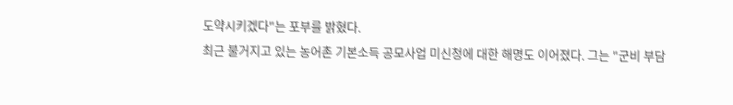도약시키겠다"는 포부를 밝혔다.
최근 불거지고 있는 농어촌 기본소득 공모사업 미신청에 대한 해명도 이어졌다. 그는 "군비 부담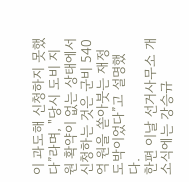이 과도해 신청하지 못했다”라며, "당시 도비 지원 확약이 없는 상태에서 신청하는 것은 군비 540억 원을 쏟아붓는 재정 도박이었다”고 설명했다.
한편 이날 선거사무소 개소식에는 강승규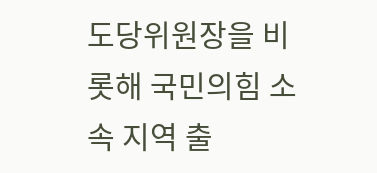도당위원장을 비롯해 국민의힘 소속 지역 출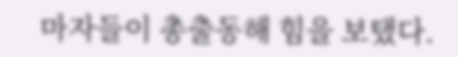마자들이 총출동해 힘을 보탰다.